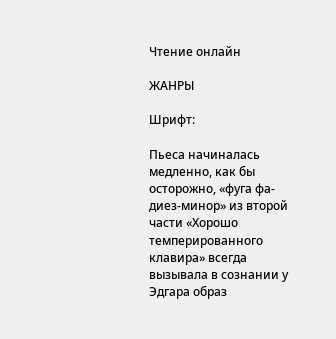Чтение онлайн

ЖАНРЫ

Шрифт:

Пьеса начиналась медленно, как бы осторожно, «фуга фа-диез-минор» из второй части «Хорошо темперированного клавира» всегда вызывала в сознании у Эдгара образ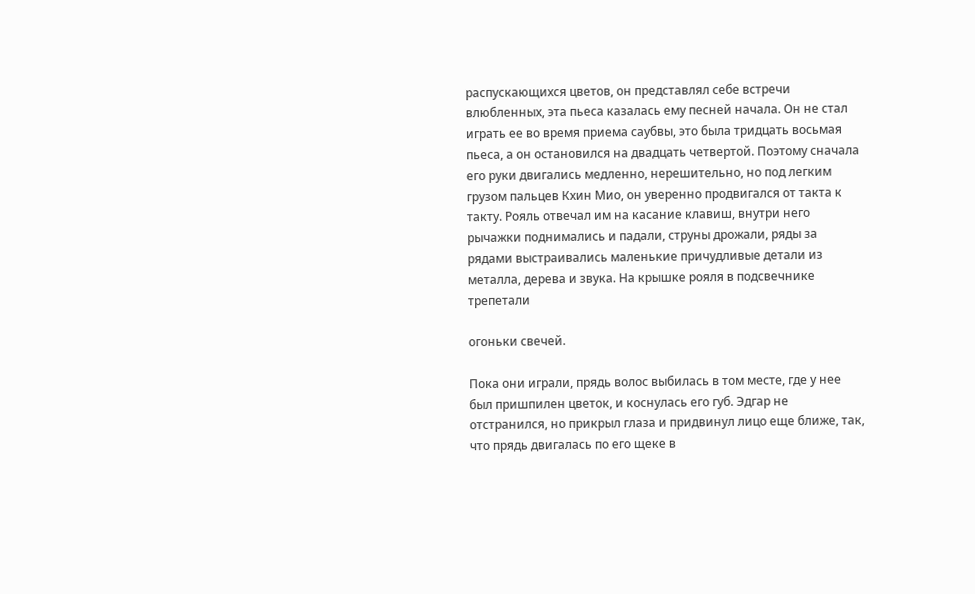распускающихся цветов, он представлял себе встречи влюбленных, эта пьеса казалась ему песней начала. Он не стал играть ее во время приема саубвы, это была тридцать восьмая пьеса, а он остановился на двадцать четвертой. Поэтому сначала его руки двигались медленно, нерешительно, но под легким грузом пальцев Кхин Мио, он уверенно продвигался от такта к такту. Рояль отвечал им на касание клавиш, внутри него рычажки поднимались и падали, струны дрожали, ряды за рядами выстраивались маленькие причудливые детали из металла, дерева и звука. На крышке рояля в подсвечнике трепетали

огоньки свечей.

Пока они играли, прядь волос выбилась в том месте, где у нее был пришпилен цветок, и коснулась его губ. Эдгар не отстранился, но прикрыл глаза и придвинул лицо еще ближе, так, что прядь двигалась по его щеке в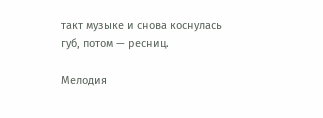такт музыке и снова коснулась губ, потом — ресниц.

Мелодия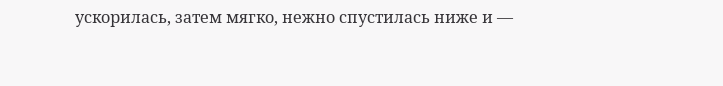ускорилась, затем мягко, нежно спустилась ниже и —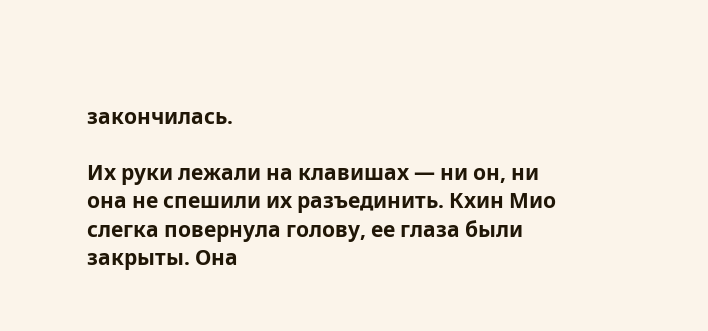закончилась.

Их руки лежали на клавишах — ни он, ни она не спешили их разъединить. Кхин Мио слегка повернула голову, ее глаза были закрыты. Она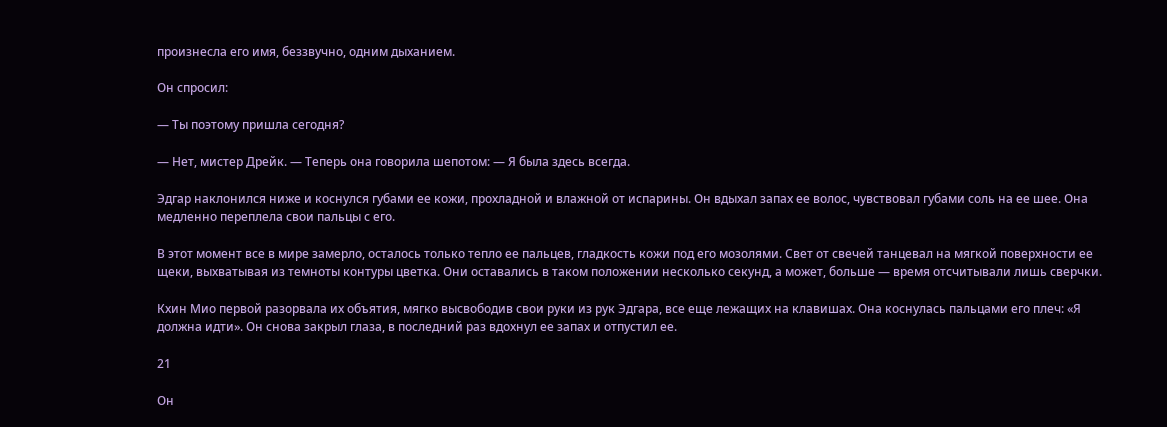произнесла его имя, беззвучно, одним дыханием.

Он спросил:

— Ты поэтому пришла сегодня?

— Нет, мистер Дрейк. — Теперь она говорила шепотом: — Я была здесь всегда.

Эдгар наклонился ниже и коснулся губами ее кожи, прохладной и влажной от испарины. Он вдыхал запах ее волос, чувствовал губами соль на ее шее. Она медленно переплела свои пальцы с его.

В этот момент все в мире замерло, осталось только тепло ее пальцев, гладкость кожи под его мозолями. Свет от свечей танцевал на мягкой поверхности ее щеки, выхватывая из темноты контуры цветка. Они оставались в таком положении несколько секунд, а может, больше — время отсчитывали лишь сверчки.

Кхин Мио первой разорвала их объятия, мягко высвободив свои руки из рук Эдгара, все еще лежащих на клавишах. Она коснулась пальцами его плеч: «Я должна идти». Он снова закрыл глаза, в последний раз вдохнул ее запах и отпустил ее.

21

Он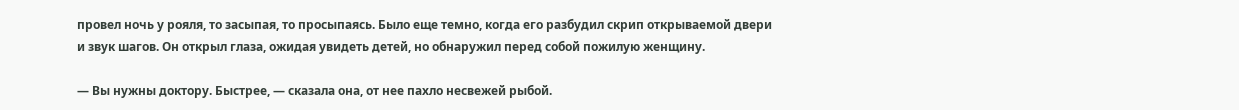провел ночь у рояля, то засыпая, то просыпаясь. Было еще темно, когда его разбудил скрип открываемой двери и звук шагов. Он открыл глаза, ожидая увидеть детей, но обнаружил перед собой пожилую женщину.

— Вы нужны доктору. Быстрее, — сказала она, от нее пахло несвежей рыбой.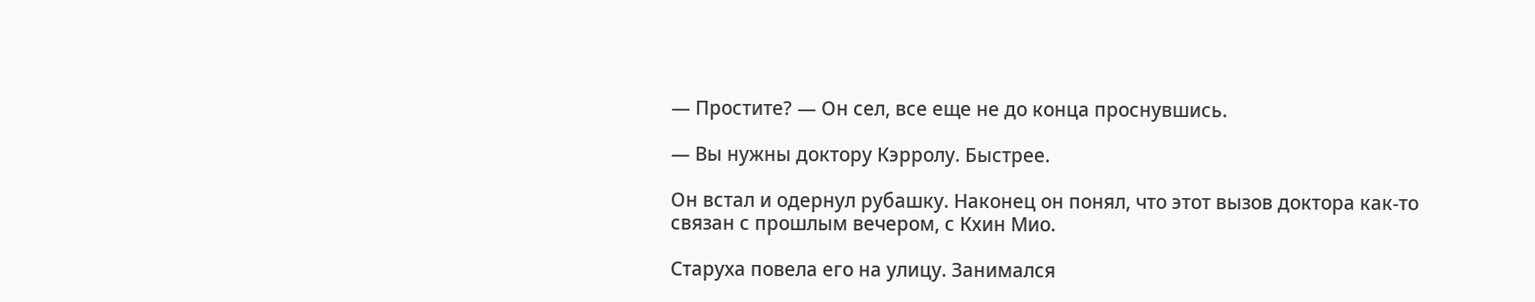— Простите? — Он сел, все еще не до конца проснувшись.

— Вы нужны доктору Кэрролу. Быстрее.

Он встал и одернул рубашку. Наконец он понял, что этот вызов доктора как-то связан с прошлым вечером, с Кхин Мио.

Старуха повела его на улицу. Занимался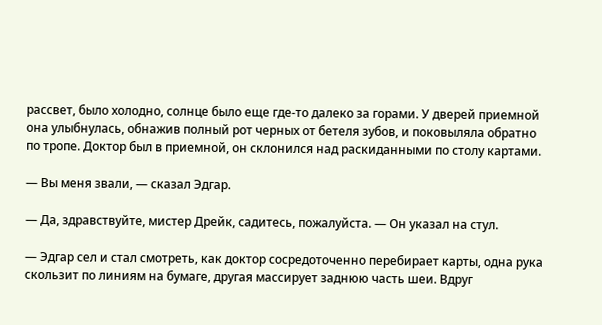рассвет, было холодно, солнце было еще где-то далеко за горами. У дверей приемной она улыбнулась, обнажив полный рот черных от бетеля зубов, и поковыляла обратно по тропе. Доктор был в приемной, он склонился над раскиданными по столу картами.

— Вы меня звали, — сказал Эдгар.

— Да, здравствуйте, мистер Дрейк, садитесь, пожалуйста. — Он указал на стул.

— Эдгар сел и стал смотреть, как доктор сосредоточенно перебирает карты, одна рука скользит по линиям на бумаге, другая массирует заднюю часть шеи. Вдруг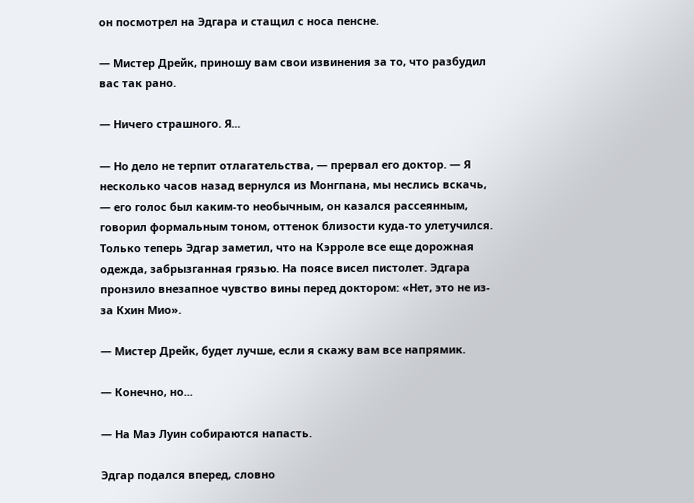он посмотрел на Эдгара и стащил с носа пенсне.

— Мистер Дрейк, приношу вам свои извинения за то, что разбудил вас так рано.

— Ничего страшного. Я...

— Но дело не терпит отлагательства, — прервал его доктор. — Я несколько часов назад вернулся из Монгпана, мы неслись вскачь, — его голос был каким-то необычным, он казался рассеянным, говорил формальным тоном, оттенок близости куда-то улетучился. Только теперь Эдгар заметил, что на Кэрроле все еще дорожная одежда, забрызганная грязью. На поясе висел пистолет. Эдгара пронзило внезапное чувство вины перед доктором: «Нет, это не из-за Кхин Мио».

— Мистер Дрейк, будет лучше, если я скажу вам все напрямик.

— Конечно, но...

— На Маэ Луин собираются напасть.

Эдгар подался вперед, словно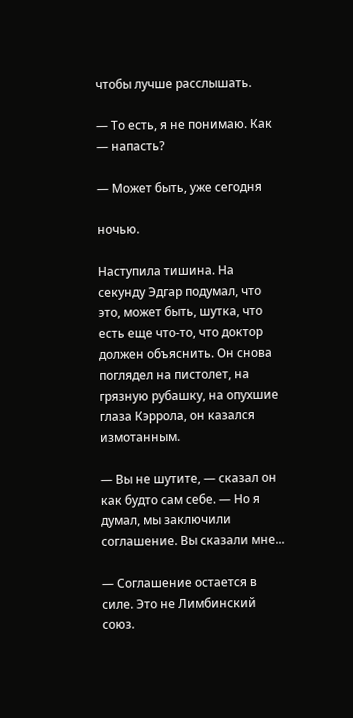чтобы лучше расслышать.

— То есть, я не понимаю. Как — напасть?

— Может быть, уже сегодня

ночью.

Наступила тишина. На секунду Эдгар подумал, что это, может быть, шутка, что есть еще что-то, что доктор должен объяснить. Он снова поглядел на пистолет, на грязную рубашку, на опухшие глаза Кэррола, он казался измотанным.

— Вы не шутите, — сказал он как будто сам себе. — Но я думал, мы заключили соглашение. Вы сказали мне...

— Соглашение остается в силе. Это не Лимбинский союз.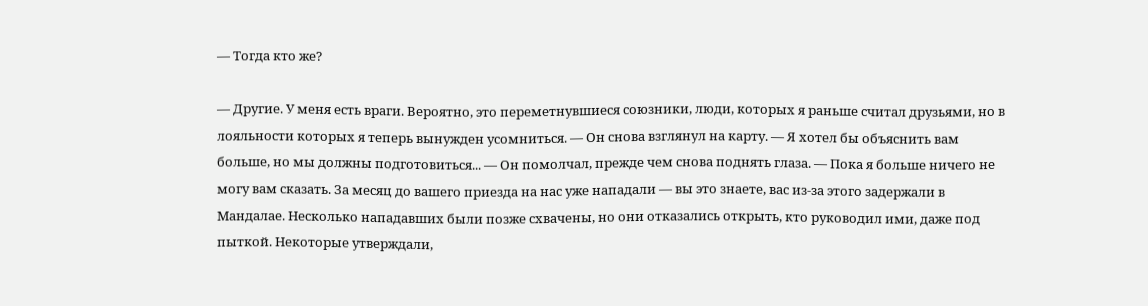— Тогда кто же?

— Другие. У меня есть враги. Вероятно, это переметнувшиеся союзники, люди, которых я раньше считал друзьями, но в лояльности которых я теперь вынужден усомниться. — Он снова взглянул на карту. — Я хотел бы объяснить вам больше, но мы должны подготовиться... — Он помолчал, прежде чем снова поднять глаза. — Пока я больше ничего не могу вам сказать. За месяц до вашего приезда на нас уже нападали — вы это знаете, вас из-за этого задержали в Мандалае. Несколько нападавших были позже схвачены, но они отказались открыть, кто руководил ими, даже под пыткой. Некоторые утверждали,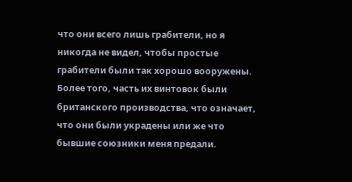что они всего лишь грабители, но я никогда не видел, чтобы простые грабители были так хорошо вооружены. Более того, часть их винтовок были британского производства, что означает, что они были украдены или же что бывшие союзники меня предали.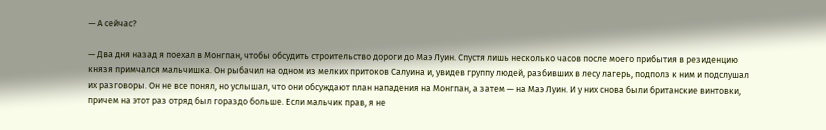— А сейчас?

— Два дня назад я поехал в Монгпан, чтобы обсудить строительство дороги до Маэ Луин. Спустя лишь несколько часов после моего прибытия в резиденцию князя примчался мальчишка. Он рыбачил на одном из мелких притоков Салуина и, увидев группу людей, разбивших в лесу лагерь, подполз к ним и подслушал их разговоры. Он не все понял, но услышал, что они обсуждают план нападения на Монгпан, а затем — на Маэ Луин. И у них снова были британские винтовки, причем на этот раз отряд был гораздо больше. Если мальчик прав, я не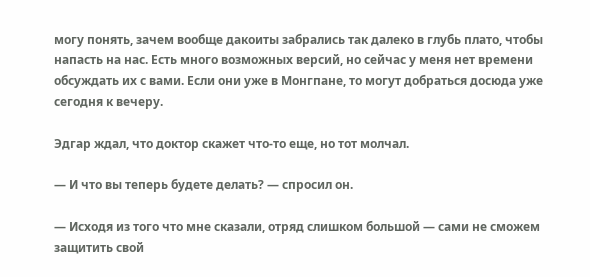могу понять, зачем вообще дакоиты забрались так далеко в глубь плато, чтобы напасть на нас. Есть много возможных версий, но сейчас у меня нет времени обсуждать их с вами. Если они уже в Монгпане, то могут добраться досюда уже сегодня к вечеру.

Эдгар ждал, что доктор скажет что-то еще, но тот молчал.

— И что вы теперь будете делать? — спросил он.

— Исходя из того что мне сказали, отряд слишком большой — сами не сможем защитить свой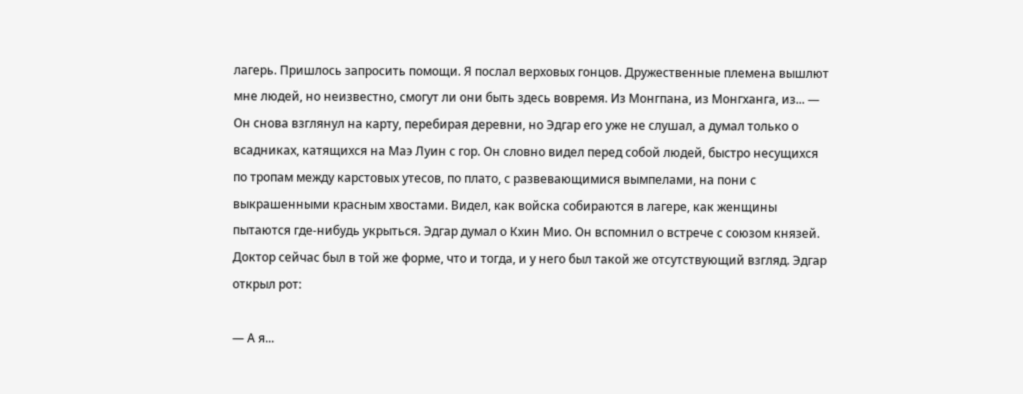лагерь. Пришлось запросить помощи. Я послал верховых гонцов. Дружественные племена вышлют мне людей, но неизвестно, смогут ли они быть здесь вовремя. Из Монгпана, из Монгханга, из... — Он снова взглянул на карту, перебирая деревни, но Эдгар его уже не слушал, а думал только о всадниках, катящихся на Маэ Луин с гор. Он словно видел перед собой людей, быстро несущихся по тропам между карстовых утесов, по плато, с развевающимися вымпелами, на пони с выкрашенными красным хвостами. Видел, как войска собираются в лагере, как женщины пытаются где-нибудь укрыться. Эдгар думал о Кхин Мио. Он вспомнил о встрече с союзом князей. Доктор сейчас был в той же форме, что и тогда, и у него был такой же отсутствующий взгляд. Эдгар открыл рот:

— А я...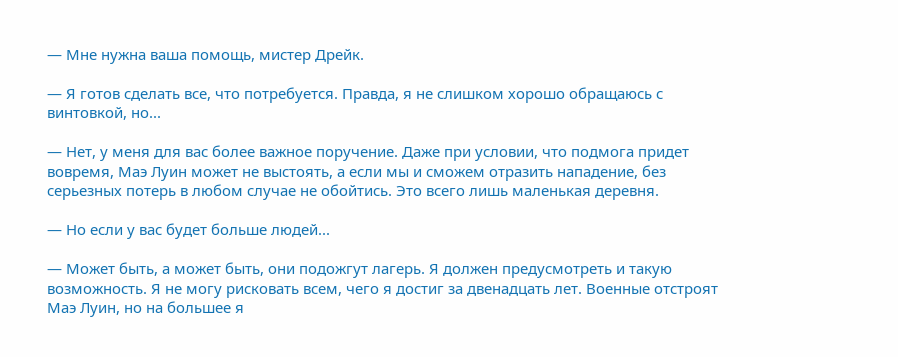— Мне нужна ваша помощь, мистер Дрейк.

— Я готов сделать все, что потребуется. Правда, я не слишком хорошо обращаюсь с винтовкой, но...

— Нет, у меня для вас более важное поручение. Даже при условии, что подмога придет вовремя, Маэ Луин может не выстоять, а если мы и сможем отразить нападение, без серьезных потерь в любом случае не обойтись. Это всего лишь маленькая деревня.

— Но если у вас будет больше людей...

— Может быть, а может быть, они подожгут лагерь. Я должен предусмотреть и такую возможность. Я не могу рисковать всем, чего я достиг за двенадцать лет. Военные отстроят Маэ Луин, но на большее я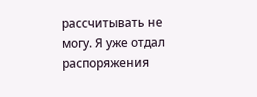рассчитывать не могу. Я уже отдал распоряжения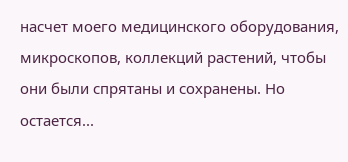насчет моего медицинского оборудования, микроскопов, коллекций растений, чтобы они были спрятаны и сохранены. Но остается...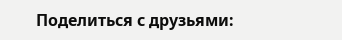Поделиться с друзьями: